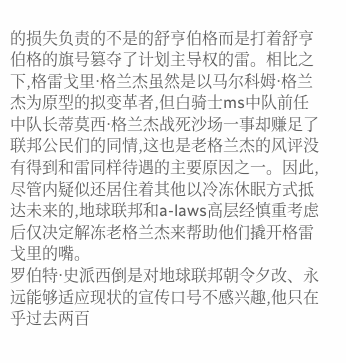的损失负责的不是的舒亨伯格而是打着舒亨伯格的旗号篡夺了计划主导权的雷。相比之下,格雷戈里·格兰杰虽然是以马尔科姆·格兰杰为原型的拟变革者,但白骑士ms中队前任中队长蒂莫西·格兰杰战死沙场一事却赚足了联邦公民们的同情,这也是老格兰杰的风评没有得到和雷同样待遇的主要原因之一。因此,尽管内疑似还居住着其他以冷冻休眠方式抵达未来的,地球联邦和a-laws高层经慎重考虑后仅决定解冻老格兰杰来帮助他们撬开格雷戈里的嘴。
罗伯特·史派西倒是对地球联邦朝令夕改、永远能够适应现状的宣传口号不感兴趣,他只在乎过去两百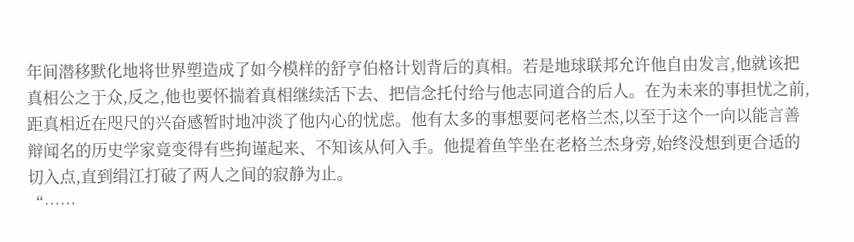年间潜移默化地将世界塑造成了如今模样的舒亨伯格计划背后的真相。若是地球联邦允许他自由发言,他就该把真相公之于众,反之,他也要怀揣着真相继续活下去、把信念托付给与他志同道合的后人。在为未来的事担忧之前,距真相近在咫尺的兴奋感暂时地冲淡了他内心的忧虑。他有太多的事想要问老格兰杰,以至于这个一向以能言善辩闻名的历史学家竟变得有些拘谨起来、不知该从何入手。他提着鱼竿坐在老格兰杰身旁,始终没想到更合适的切入点,直到绢江打破了两人之间的寂静为止。
“……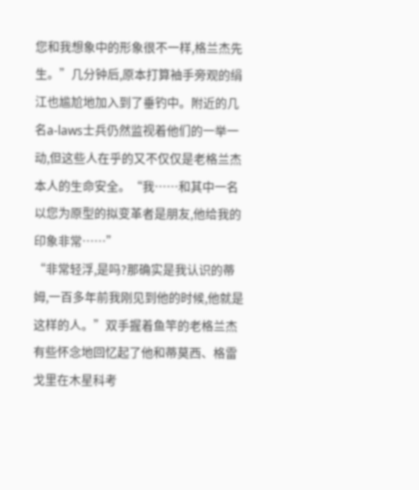您和我想象中的形象很不一样,格兰杰先生。”几分钟后,原本打算袖手旁观的绢江也尴尬地加入到了垂钓中。附近的几名a-laws士兵仍然监视着他们的一举一动,但这些人在乎的又不仅仅是老格兰杰本人的生命安全。“我……和其中一名以您为原型的拟变革者是朋友,他给我的印象非常……”
“非常轻浮,是吗?那确实是我认识的蒂姆,一百多年前我刚见到他的时候,他就是这样的人。”双手握着鱼竿的老格兰杰有些怀念地回忆起了他和蒂莫西、格雷戈里在木星科考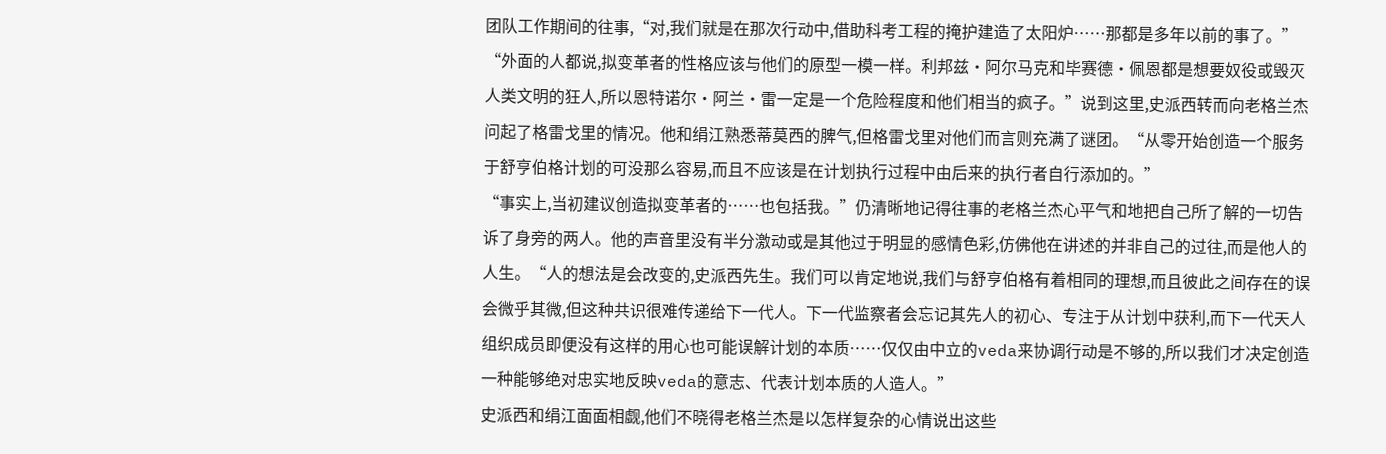团队工作期间的往事,“对,我们就是在那次行动中,借助科考工程的掩护建造了太阳炉……那都是多年以前的事了。”
“外面的人都说,拟变革者的性格应该与他们的原型一模一样。利邦兹·阿尔马克和毕赛德·佩恩都是想要奴役或毁灭人类文明的狂人,所以恩特诺尔·阿兰·雷一定是一个危险程度和他们相当的疯子。”说到这里,史派西转而向老格兰杰问起了格雷戈里的情况。他和绢江熟悉蒂莫西的脾气,但格雷戈里对他们而言则充满了谜团。“从零开始创造一个服务于舒亨伯格计划的可没那么容易,而且不应该是在计划执行过程中由后来的执行者自行添加的。”
“事实上,当初建议创造拟变革者的……也包括我。”仍清晰地记得往事的老格兰杰心平气和地把自己所了解的一切告诉了身旁的两人。他的声音里没有半分激动或是其他过于明显的感情色彩,仿佛他在讲述的并非自己的过往,而是他人的人生。“人的想法是会改变的,史派西先生。我们可以肯定地说,我们与舒亨伯格有着相同的理想,而且彼此之间存在的误会微乎其微,但这种共识很难传递给下一代人。下一代监察者会忘记其先人的初心、专注于从计划中获利,而下一代天人组织成员即便没有这样的用心也可能误解计划的本质……仅仅由中立的veda来协调行动是不够的,所以我们才决定创造一种能够绝对忠实地反映veda的意志、代表计划本质的人造人。”
史派西和绢江面面相觑,他们不晓得老格兰杰是以怎样复杂的心情说出这些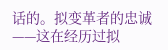话的。拟变革者的忠诚——这在经历过拟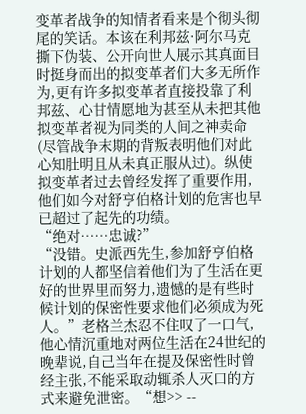变革者战争的知情者看来是个彻头彻尾的笑话。本该在利邦兹·阿尔马克撕下伪装、公开向世人展示其真面目时挺身而出的拟变革者们大多无所作为,更有许多拟变革者直接投靠了利邦兹、心甘情愿地为甚至从未把其他拟变革者视为同类的人间之神卖命(尽管战争末期的背叛表明他们对此心知肚明且从未真正服从过)。纵使拟变革者过去曾经发挥了重要作用,他们如今对舒亨伯格计划的危害也早已超过了起先的功绩。
“绝对……忠诚?”
“没错。史派西先生,参加舒亨伯格计划的人都坚信着他们为了生活在更好的世界里而努力,遗憾的是有些时候计划的保密性要求他们必须成为死人。”老格兰杰忍不住叹了一口气,他心情沉重地对两位生活在24世纪的晚辈说,自己当年在提及保密性时曾经主张,不能采取动辄杀人灭口的方式来避免泄密。“想>> --